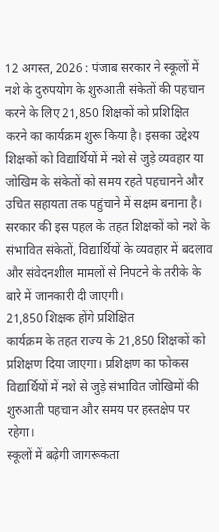12 अगस्त, 2026 : पंजाब सरकार ने स्कूलों में नशे के दुरुपयोग के शुरुआती संकेतों की पहचान करने के लिए 21,850 शिक्षकों को प्रशिक्षित करने का कार्यक्रम शुरू किया है। इसका उद्देश्य शिक्षकों को विद्यार्थियों में नशे से जुड़े व्यवहार या जोखिम के संकेतों को समय रहते पहचानने और उचित सहायता तक पहुंचाने में सक्षम बनाना है।
सरकार की इस पहल के तहत शिक्षकों को नशे के संभावित संकेतों, विद्यार्थियों के व्यवहार में बदलाव और संवेदनशील मामलों से निपटने के तरीके के बारे में जानकारी दी जाएगी।
21,850 शिक्षक होंगे प्रशिक्षित
कार्यक्रम के तहत राज्य के 21,850 शिक्षकों को प्रशिक्षण दिया जाएगा। प्रशिक्षण का फोकस विद्यार्थियों में नशे से जुड़े संभावित जोखिमों की शुरुआती पहचान और समय पर हस्तक्षेप पर रहेगा।
स्कूलों में बढ़ेगी जागरूकता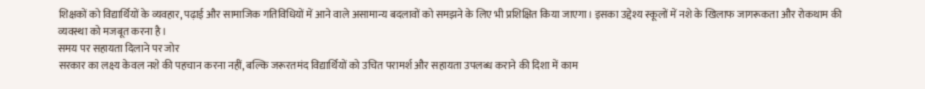शिक्षकों को विद्यार्थियों के व्यवहार, पढ़ाई और सामाजिक गतिविधियों में आने वाले असामान्य बदलावों को समझने के लिए भी प्रशिक्षित किया जाएगा। इसका उद्देश्य स्कूलों में नशे के खिलाफ जागरूकता और रोकथाम की व्यवस्था को मजबूत करना है।
समय पर सहायता दिलाने पर जोर
सरकार का लक्ष्य केवल नशे की पहचान करना नहीं, बल्कि जरूरतमंद विद्यार्थियों को उचित परामर्श और सहायता उपलब्ध कराने की दिशा में काम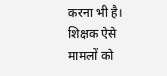करना भी है। शिक्षक ऐसे मामलों को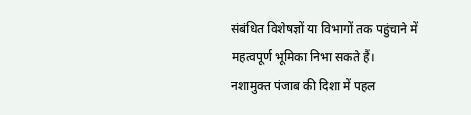संबंधित विशेषज्ञों या विभागों तक पहुंचाने में महत्वपूर्ण भूमिका निभा सकते हैं।
नशामुक्त पंजाब की दिशा में पहल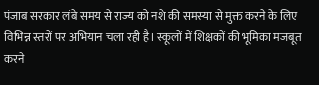पंजाब सरकार लंबे समय से राज्य को नशे की समस्या से मुक्त करने के लिए विभिन्न स्तरों पर अभियान चला रही है। स्कूलों में शिक्षकों की भूमिका मजबूत करने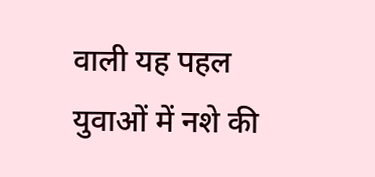वाली यह पहल युवाओं में नशे की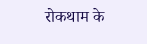रोकथाम के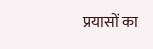प्रयासों का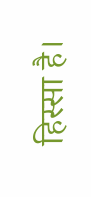हिस्सा है।